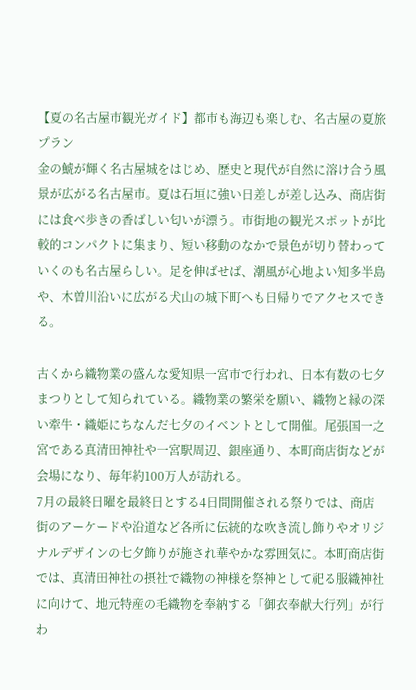【夏の名古屋市観光ガイド】都市も海辺も楽しむ、名古屋の夏旅プラン
金の鯱が輝く名古屋城をはじめ、歴史と現代が自然に溶け合う風景が広がる名古屋市。夏は石垣に強い日差しが差し込み、商店街には食べ歩きの香ばしい匂いが漂う。市街地の観光スポットが比較的コンパクトに集まり、短い移動のなかで景色が切り替わっていくのも名古屋らしい。足を伸ばせば、潮風が心地よい知多半島や、木曽川沿いに広がる犬山の城下町へも日帰りでアクセスできる。

古くから織物業の盛んな愛知県一宮市で行われ、日本有数の七夕まつりとして知られている。織物業の繁栄を願い、織物と縁の深い牽牛・織姫にちなんだ七夕のイベントとして開催。尾張国一之宮である真清田神社や一宮駅周辺、銀座通り、本町商店街などが会場になり、毎年約100万人が訪れる。
7月の最終日曜を最終日とする4日間開催される祭りでは、商店街のアーケードや沿道など各所に伝統的な吹き流し飾りやオリジナルデザインの七夕飾りが施され華やかな雰囲気に。本町商店街では、真清田神社の摂社で織物の神様を祭神として祀る服織神社に向けて、地元特産の毛織物を奉納する「御衣奉献大行列」が行わ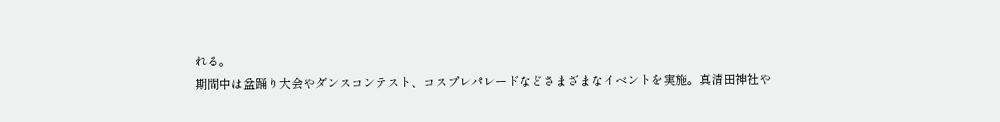れる。
期間中は盆踊り大会やダンスコンテスト、コスプレパレードなどさまざまなイベントを実施。真清田神社や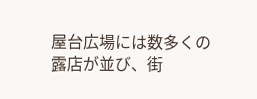屋台広場には数多くの露店が並び、街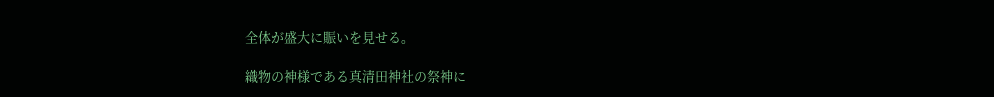全体が盛大に賑いを見せる。

織物の神様である真清田神社の祭神に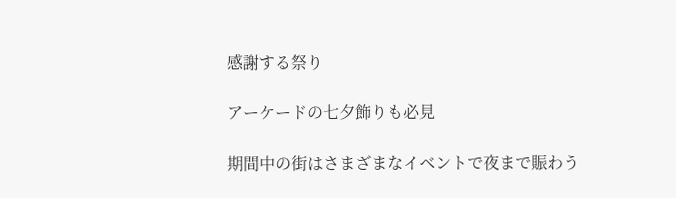感謝する祭り

アーケードの七夕飾りも必見

期間中の街はさまざまなイベントで夜まで賑わう